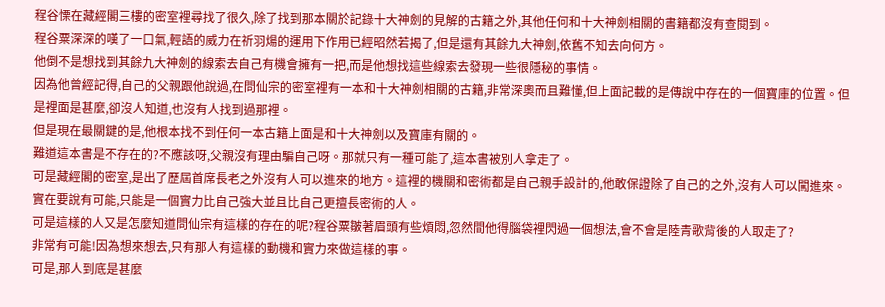程谷慄在藏經閣三樓的密室裡尋找了很久,除了找到那本關於記錄十大神劍的見解的古籍之外,其他任何和十大神劍相關的書籍都沒有查閱到。
程谷粟深深的嘆了一口氣,輕語的威力在祈羽煬的運用下作用已經昭然若揭了,但是還有其餘九大神劍,依舊不知去向何方。
他倒不是想找到其餘九大神劍的線索去自己有機會擁有一把,而是他想找這些線索去發現一些很隱秘的事情。
因為他曾經記得,自己的父親跟他說過,在問仙宗的密室裡有一本和十大神劍相關的古籍,非常深奧而且難懂,但上面記載的是傳說中存在的一個寶庫的位置。但是裡面是甚麼,卻沒人知道,也沒有人找到過那裡。
但是現在最關鍵的是,他根本找不到任何一本古籍上面是和十大神劍以及寶庫有關的。
難道這本書是不存在的?不應該呀,父親沒有理由騙自己呀。那就只有一種可能了,這本書被別人拿走了。
可是藏經閣的密室,是出了歷屆首席長老之外沒有人可以進來的地方。這裡的機關和密術都是自己親手設計的,他敢保證除了自己的之外,沒有人可以闖進來。
實在要說有可能,只能是一個實力比自己強大並且比自己更擅長密術的人。
可是這樣的人又是怎麼知道問仙宗有這樣的存在的呢?程谷粟皺著眉頭有些煩悶,忽然間他得腦袋裡閃過一個想法,會不會是陸青歌背後的人取走了?
非常有可能!因為想來想去,只有那人有這樣的動機和實力來做這樣的事。
可是,那人到底是甚麼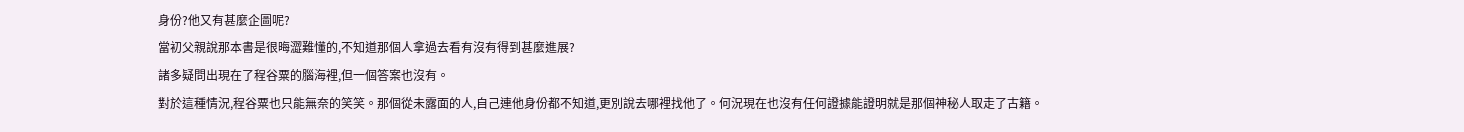身份?他又有甚麼企圖呢?
當初父親說那本書是很晦澀難懂的,不知道那個人拿過去看有沒有得到甚麼進展?
諸多疑問出現在了程谷粟的腦海裡,但一個答案也沒有。
對於這種情況,程谷粟也只能無奈的笑笑。那個從未露面的人,自己連他身份都不知道,更別說去哪裡找他了。何況現在也沒有任何證據能證明就是那個神秘人取走了古籍。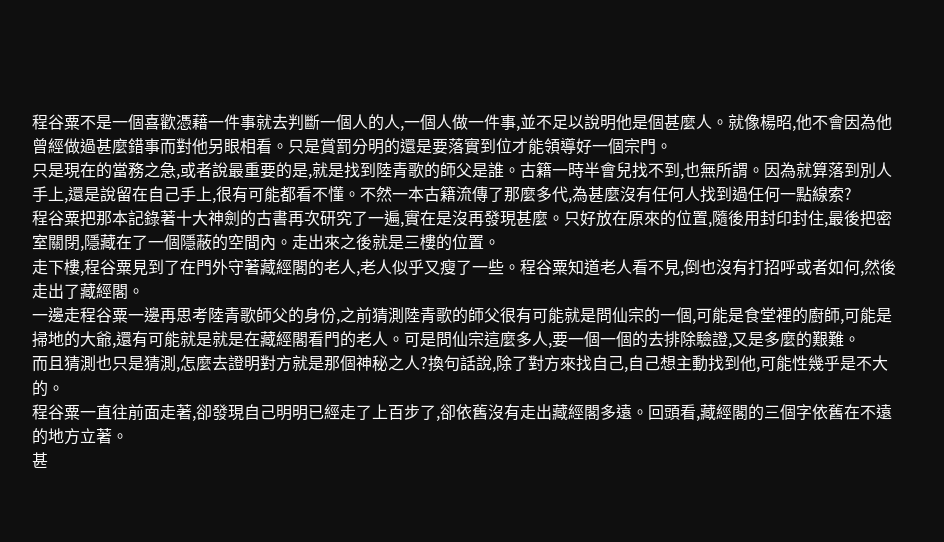程谷粟不是一個喜歡憑藉一件事就去判斷一個人的人,一個人做一件事,並不足以說明他是個甚麼人。就像楊昭,他不會因為他曾經做過甚麼錯事而對他另眼相看。只是賞罰分明的還是要落實到位才能領導好一個宗門。
只是現在的當務之急,或者說最重要的是,就是找到陸青歌的師父是誰。古籍一時半會兒找不到,也無所謂。因為就算落到別人手上,還是說留在自己手上,很有可能都看不懂。不然一本古籍流傳了那麼多代,為甚麼沒有任何人找到過任何一點線索?
程谷粟把那本記錄著十大神劍的古書再次研究了一遍,實在是沒再發現甚麼。只好放在原來的位置,隨後用封印封住,最後把密室關閉,隱藏在了一個隱蔽的空間內。走出來之後就是三樓的位置。
走下樓,程谷粟見到了在門外守著藏經閣的老人,老人似乎又瘦了一些。程谷粟知道老人看不見,倒也沒有打招呼或者如何,然後走出了藏經閣。
一邊走程谷粟一邊再思考陸青歌師父的身份,之前猜測陸青歌的師父很有可能就是問仙宗的一個,可能是食堂裡的廚師,可能是掃地的大爺,還有可能就是就是在藏經閣看門的老人。可是問仙宗這麼多人,要一個一個的去排除驗證,又是多麼的艱難。
而且猜測也只是猜測,怎麼去證明對方就是那個神秘之人?換句話說,除了對方來找自己,自己想主動找到他,可能性幾乎是不大的。
程谷粟一直往前面走著,卻發現自己明明已經走了上百步了,卻依舊沒有走出藏經閣多遠。回頭看,藏經閣的三個字依舊在不遠的地方立著。
甚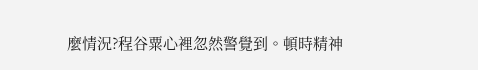麼情況?程谷粟心裡忽然警覺到。頓時精神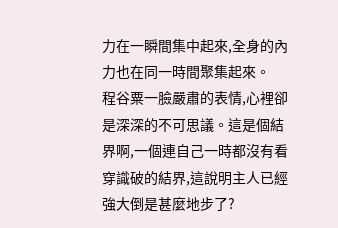力在一瞬間集中起來,全身的內力也在同一時間聚集起來。
程谷粟一臉嚴肅的表情,心裡卻是深深的不可思議。這是個結界啊,一個連自己一時都沒有看穿識破的結界,這說明主人已經強大倒是甚麼地步了?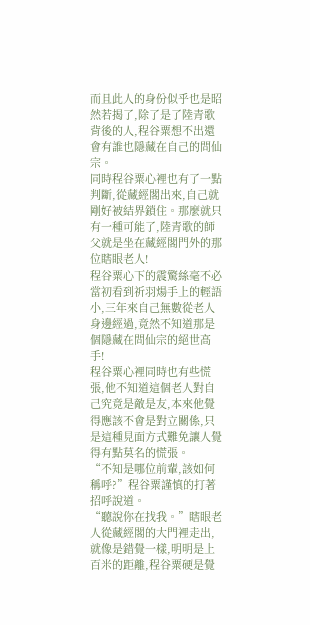而且此人的身份似乎也是昭然若揭了,除了是了陸青歌背後的人,程谷粟想不出還會有誰也隱藏在自己的問仙宗。
同時程谷粟心裡也有了一點判斷,從藏經閣出來,自己就剛好被結界鎖住。那麼就只有一種可能了,陸青歌的師父就是坐在藏經閣門外的那位瞎眼老人!
程谷粟心下的震驚絲毫不必當初看到祈羽煬手上的輕語小,三年來自己無數從老人身邊經過,竟然不知道那是個隱藏在問仙宗的絕世高手!
程谷粟心裡同時也有些慌張,他不知道這個老人對自己究竟是敵是友,本來他覺得應該不會是對立關係,只是這種見面方式難免讓人覺得有點莫名的慌張。
“不知是哪位前輩,該如何稱呼?”程谷粟謹慎的打著招呼說道。
“聽說你在找我。”瞎眼老人從藏經閣的大門裡走出,就像是錯覺一樣,明明是上百米的距離,程谷粟硬是覺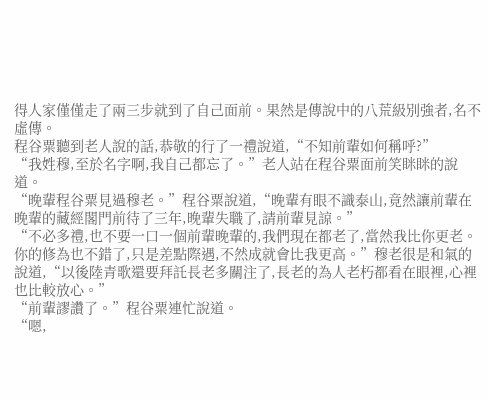得人家僅僅走了兩三步就到了自己面前。果然是傳說中的八荒級別強者,名不虛傳。
程谷粟聽到老人說的話,恭敬的行了一禮說道,“不知前輩如何稱呼?”
“我姓穆,至於名字啊,我自己都忘了。”老人站在程谷粟面前笑眯眯的說道。
“晚輩程谷粟見過穆老。”程谷粟說道,“晚輩有眼不識泰山,竟然讓前輩在晚輩的藏經閣門前待了三年,晚輩失職了,請前輩見諒。”
“不必多禮,也不要一口一個前輩晚輩的,我們現在都老了,當然我比你更老。你的修為也不錯了,只是差點際遇,不然成就會比我更高。”穆老很是和氣的說道,“以後陸青歌還要拜託長老多關注了,長老的為人老朽都看在眼裡,心裡也比較放心。”
“前輩謬讚了。”程谷粟連忙說道。
“嗯,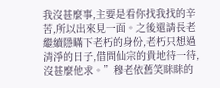我沒甚麼事,主要是看你找我找的辛苦,所以出來見一面。之後還請長老繼續隱瞞下老朽的身份,老朽只想過清淨的日子,借問仙宗的貴地待一待,沒甚麼他求。”穆老依舊笑眯眯的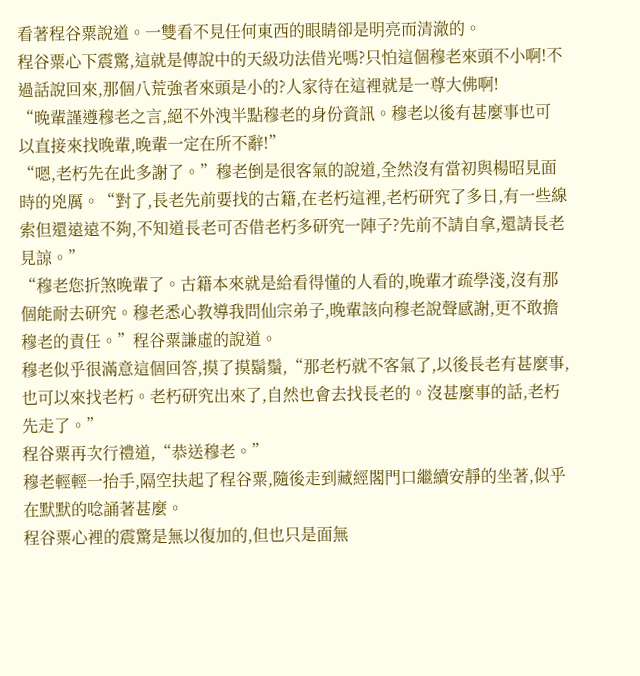看著程谷粟說道。一雙看不見任何東西的眼睛卻是明亮而清澈的。
程谷粟心下震驚,這就是傳說中的天級功法借光嗎?只怕這個穆老來頭不小啊!不過話說回來,那個八荒強者來頭是小的?人家待在這裡就是一尊大佛啊!
“晚輩謹遵穆老之言,絕不外洩半點穆老的身份資訊。穆老以後有甚麼事也可以直接來找晚輩,晚輩一定在所不辭!”
“嗯,老朽先在此多謝了。”穆老倒是很客氣的說道,全然沒有當初與楊昭見面時的兇厲。“對了,長老先前要找的古籍,在老朽這裡,老朽研究了多日,有一些線索但還遠遠不夠,不知道長老可否借老朽多研究一陣子?先前不請自拿,還請長老見諒。”
“穆老您折煞晚輩了。古籍本來就是給看得懂的人看的,晚輩才疏學淺,沒有那個能耐去研究。穆老悉心教導我問仙宗弟子,晚輩該向穆老說聲感謝,更不敢擔穆老的責任。”程谷粟謙虛的說道。
穆老似乎很滿意這個回答,摸了摸鬍鬚,“那老朽就不客氣了,以後長老有甚麼事,也可以來找老朽。老朽研究出來了,自然也會去找長老的。沒甚麼事的話,老朽先走了。”
程谷粟再次行禮道,“恭送穆老。”
穆老輕輕一抬手,隔空扶起了程谷粟,隨後走到藏經閣門口繼續安靜的坐著,似乎在默默的唸誦著甚麼。
程谷粟心裡的震驚是無以復加的,但也只是面無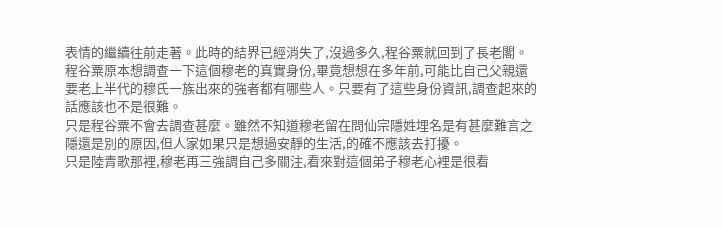表情的繼續往前走著。此時的結界已經消失了,沒過多久,程谷粟就回到了長老閣。
程谷粟原本想調查一下這個穆老的真實身份,畢竟想想在多年前,可能比自己父親還要老上半代的穆氏一族出來的強者都有哪些人。只要有了這些身份資訊,調查起來的話應該也不是很難。
只是程谷粟不會去調查甚麼。雖然不知道穆老留在問仙宗隱姓埋名是有甚麼難言之隱還是別的原因,但人家如果只是想過安靜的生活,的確不應該去打擾。
只是陸青歌那裡,穆老再三強調自己多關注,看來對這個弟子穆老心裡是很看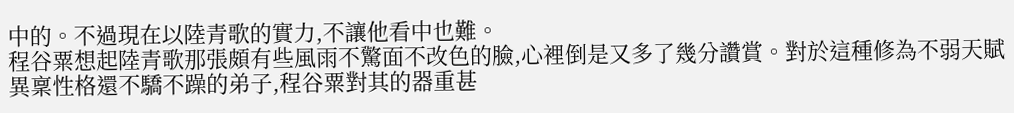中的。不過現在以陸青歌的實力,不讓他看中也難。
程谷粟想起陸青歌那張頗有些風雨不驚面不改色的臉,心裡倒是又多了幾分讚賞。對於這種修為不弱天賦異稟性格還不驕不躁的弟子,程谷粟對其的器重甚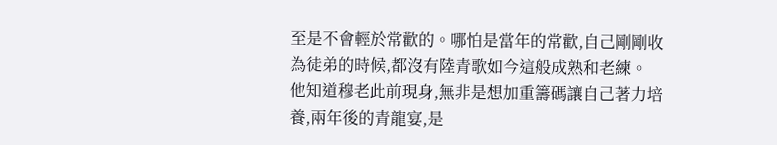至是不會輕於常歡的。哪怕是當年的常歡,自己剛剛收為徒弟的時候,都沒有陸青歌如今這般成熟和老練。
他知道穆老此前現身,無非是想加重籌碼讓自己著力培養,兩年後的青龍宴,是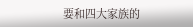要和四大家族的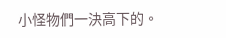小怪物們一決高下的。